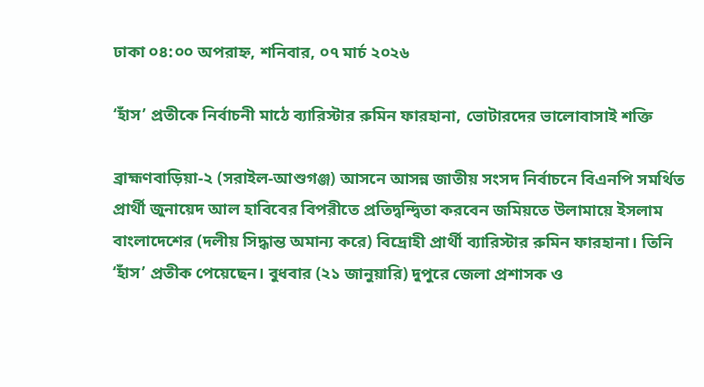ঢাকা ০৪:০০ অপরাহ্ন, শনিবার, ০৭ মার্চ ২০২৬

‘হাঁস’ প্রতীকে নির্বাচনী মাঠে ব্যারিস্টার রুমিন ফারহানা, ভোটারদের ভালোবাসাই শক্তি

ব্রাহ্মণবাড়িয়া-২ (সরাইল-আশুগঞ্জ) আসনে আসন্ন জাতীয় সংসদ নির্বাচনে বিএনপি সমর্থিত প্রার্থী জুনায়েদ আল হাবিবের বিপরীতে প্রতিদ্বন্দ্বিতা করবেন জমিয়তে উলামায়ে ইসলাম বাংলাদেশের (দলীয় সিদ্ধান্ত অমান্য করে) বিদ্রোহী প্রার্থী ব্যারিস্টার রুমিন ফারহানা। তিনি ‘হাঁস’ প্রতীক পেয়েছেন। বুধবার (২১ জানুয়ারি) দুপুরে জেলা প্রশাসক ও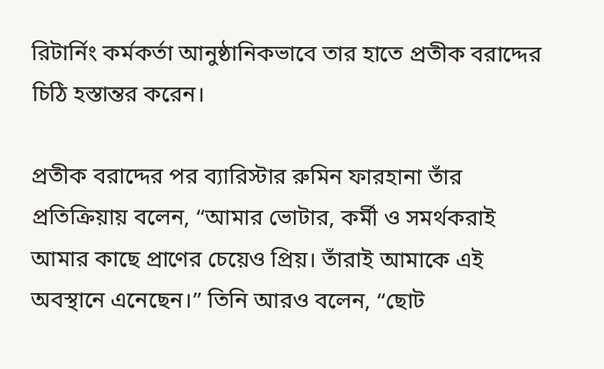রিটার্নিং কর্মকর্তা আনুষ্ঠানিকভাবে তার হাতে প্রতীক বরাদ্দের চিঠি হস্তান্তর করেন।

প্রতীক বরাদ্দের পর ব্যারিস্টার রুমিন ফারহানা তাঁর প্রতিক্রিয়ায় বলেন, “আমার ভোটার, কর্মী ও সমর্থকরাই আমার কাছে প্রাণের চেয়েও প্রিয়। তাঁরাই আমাকে এই অবস্থানে এনেছেন।” তিনি আরও বলেন, “ছোট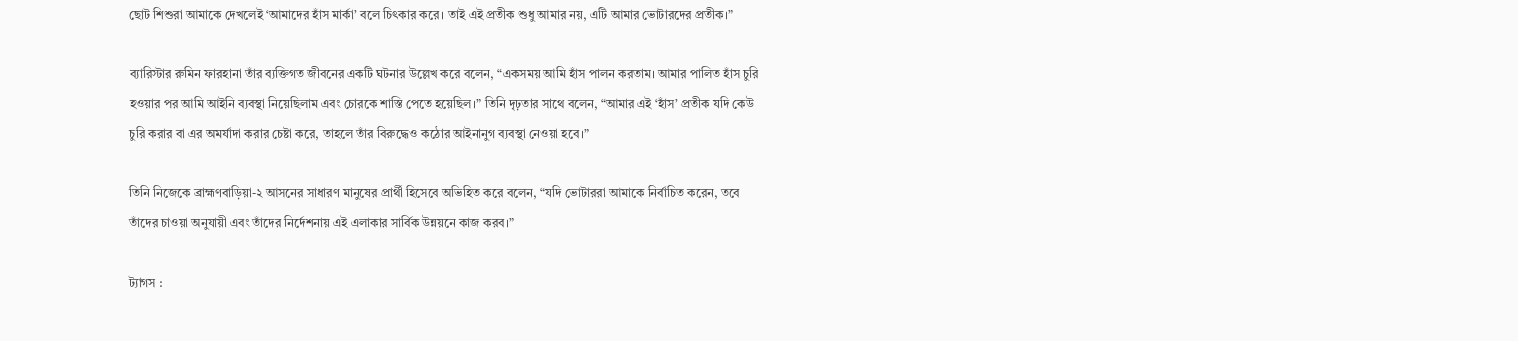ছোট শিশুরা আমাকে দেখলেই ‘আমাদের হাঁস মার্কা’ বলে চিৎকার করে। তাই এই প্রতীক শুধু আমার নয়, এটি আমার ভোটারদের প্রতীক।”

ব্যারিস্টার রুমিন ফারহানা তাঁর ব্যক্তিগত জীবনের একটি ঘটনার উল্লেখ করে বলেন, “একসময় আমি হাঁস পালন করতাম। আমার পালিত হাঁস চুরি হওয়ার পর আমি আইনি ব্যবস্থা নিয়েছিলাম এবং চোরকে শাস্তি পেতে হয়েছিল।” তিনি দৃঢ়তার সাথে বলেন, “আমার এই ‘হাঁস’ প্রতীক যদি কেউ চুরি করার বা এর অমর্যাদা করার চেষ্টা করে, তাহলে তাঁর বিরুদ্ধেও কঠোর আইনানুগ ব্যবস্থা নেওয়া হবে।”

তিনি নিজেকে ব্রাহ্মণবাড়িয়া-২ আসনের সাধারণ মানুষের প্রার্থী হিসেবে অভিহিত করে বলেন, “যদি ভোটাররা আমাকে নির্বাচিত করেন, তবে তাঁদের চাওয়া অনুযায়ী এবং তাঁদের নির্দেশনায় এই এলাকার সার্বিক উন্নয়নে কাজ করব।”

ট্যাগস :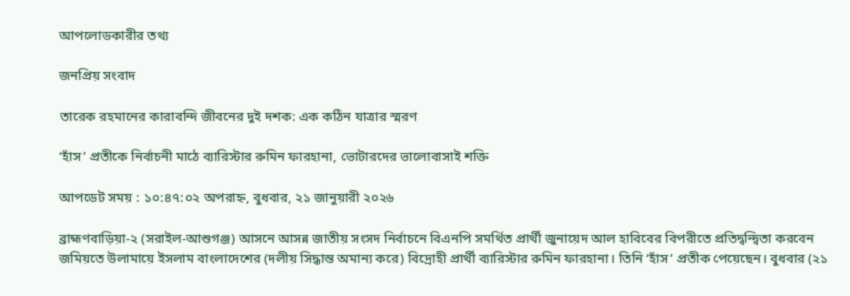আপলোডকারীর তথ্য

জনপ্রিয় সংবাদ

তারেক রহমানের কারাবন্দি জীবনের দুই দশক: এক কঠিন যাত্রার স্মরণ

‘হাঁস’ প্রতীকে নির্বাচনী মাঠে ব্যারিস্টার রুমিন ফারহানা, ভোটারদের ভালোবাসাই শক্তি

আপডেট সময় : ১০:৪৭:০২ অপরাহ্ন, বুধবার, ২১ জানুয়ারী ২০২৬

ব্রাহ্মণবাড়িয়া-২ (সরাইল-আশুগঞ্জ) আসনে আসন্ন জাতীয় সংসদ নির্বাচনে বিএনপি সমর্থিত প্রার্থী জুনায়েদ আল হাবিবের বিপরীতে প্রতিদ্বন্দ্বিতা করবেন জমিয়তে উলামায়ে ইসলাম বাংলাদেশের (দলীয় সিদ্ধান্ত অমান্য করে) বিদ্রোহী প্রার্থী ব্যারিস্টার রুমিন ফারহানা। তিনি ‘হাঁস’ প্রতীক পেয়েছেন। বুধবার (২১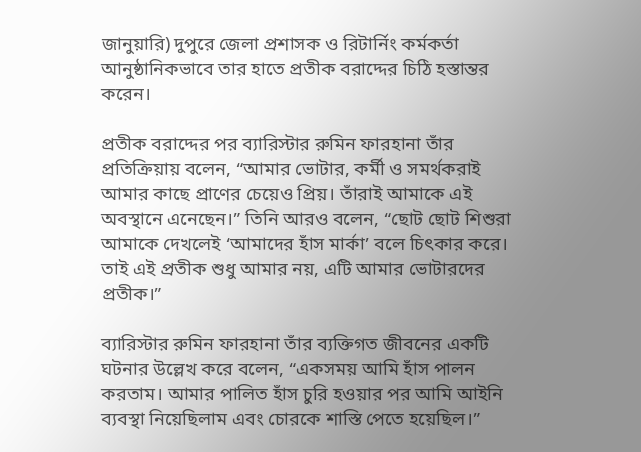জানুয়ারি) দুপুরে জেলা প্রশাসক ও রিটার্নিং কর্মকর্তা আনুষ্ঠানিকভাবে তার হাতে প্রতীক বরাদ্দের চিঠি হস্তান্তর করেন।

প্রতীক বরাদ্দের পর ব্যারিস্টার রুমিন ফারহানা তাঁর প্রতিক্রিয়ায় বলেন, “আমার ভোটার, কর্মী ও সমর্থকরাই আমার কাছে প্রাণের চেয়েও প্রিয়। তাঁরাই আমাকে এই অবস্থানে এনেছেন।” তিনি আরও বলেন, “ছোট ছোট শিশুরা আমাকে দেখলেই ‘আমাদের হাঁস মার্কা’ বলে চিৎকার করে। তাই এই প্রতীক শুধু আমার নয়, এটি আমার ভোটারদের প্রতীক।”

ব্যারিস্টার রুমিন ফারহানা তাঁর ব্যক্তিগত জীবনের একটি ঘটনার উল্লেখ করে বলেন, “একসময় আমি হাঁস পালন করতাম। আমার পালিত হাঁস চুরি হওয়ার পর আমি আইনি ব্যবস্থা নিয়েছিলাম এবং চোরকে শাস্তি পেতে হয়েছিল।”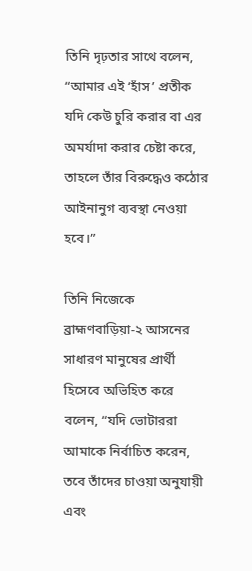তিনি দৃঢ়তার সাথে বলেন, “আমার এই ‘হাঁস’ প্রতীক যদি কেউ চুরি করার বা এর অমর্যাদা করার চেষ্টা করে, তাহলে তাঁর বিরুদ্ধেও কঠোর আইনানুগ ব্যবস্থা নেওয়া হবে।”

তিনি নিজেকে ব্রাহ্মণবাড়িয়া-২ আসনের সাধারণ মানুষের প্রার্থী হিসেবে অভিহিত করে বলেন, “যদি ভোটাররা আমাকে নির্বাচিত করেন, তবে তাঁদের চাওয়া অনুযায়ী এবং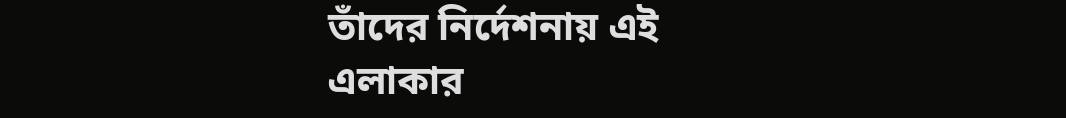তাঁদের নির্দেশনায় এই এলাকার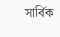সার্বিক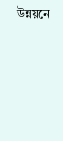উন্নয়নে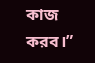কাজ করব।”